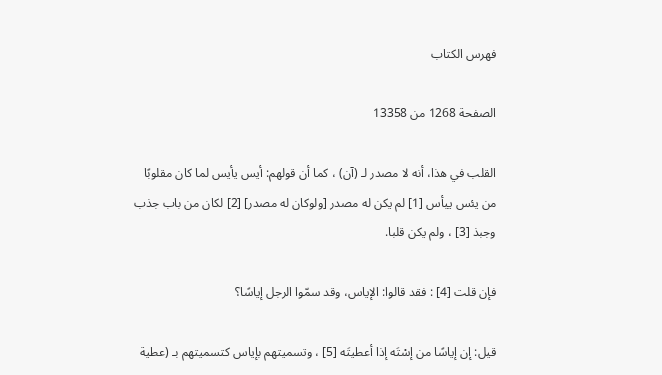فهرس الكتاب

الصفحة 1268 من 13358

القلب في هذا، أنه لا مصدر لـ (آن) ، كما أن قولهم: أيس يأيس لما كان مقلوبًا من يئس ييأس [1] لم يكن له مصدر [ولوكان له مصدر] [2] لكان من باب جذب وجبذ [3] ، ولم يكن قلبا.

فإن قلت [4] : فقد قالوا: الإياس، وقد سمّوا الرجل إياسًا؟

قيل: إن إياسًا من إسْتَه إذا أعطيتَه [5] ، وتسميتهم بإياس كتسميتهم بـ (عطية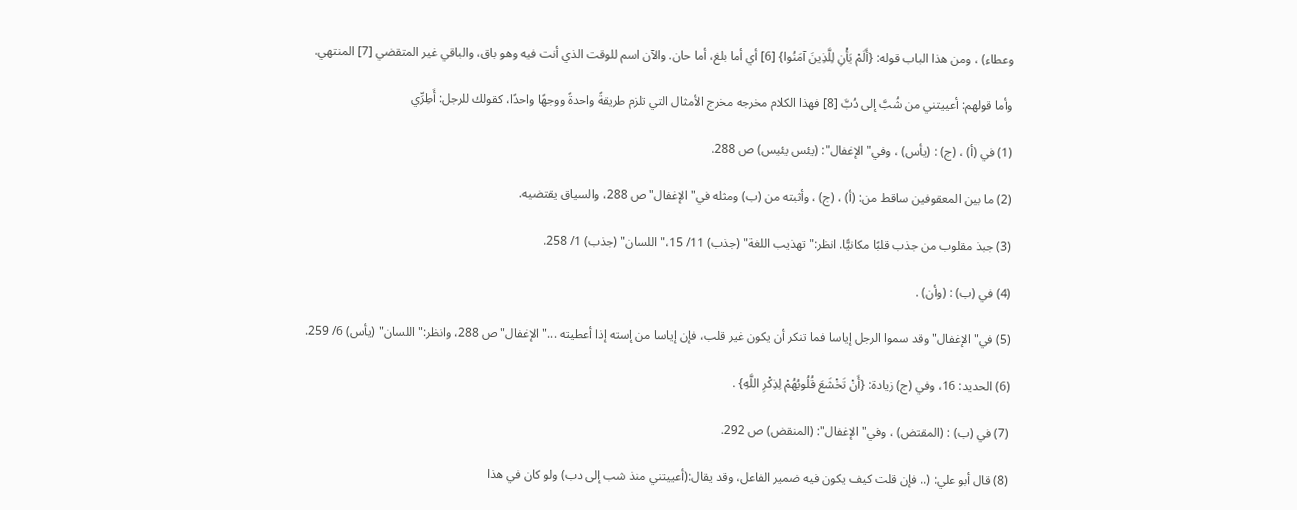وعطاء) ، ومن هذا الباب قوله: {أَلَمْ يَأْنِ لِلَّذِينَ آمَنُوا} [6] أي أما بلغ، أما حان. والآن اسم للوقت الذي أنت فيه وهو باق، والباقي غير المتقضي [7] المنتهي.

وأما قولهم: أعييتني من شُبَّ إلى دُبَّ [8] فهذا الكلام مخرجه مخرج الأمثال التي تلزم طريقةً واحدةً ووجهًا واحدًا، كقولك للرجل: أَطِرِّي

(1) في (أ) ، (ج) : (يأس) ، وفي"الإغفال": (يئس يئيس) ص 288.

(2) ما بين المعقوفين ساقط من: (أ) ، (ج) ، وأثبته من (ب) ومثله في"الإغفال"ص 288، والسياق يقتضيه.

(3) جبذ مقلوب من جذب قلبًا مكانيًّا. انظر:"تهذيب اللغة" (جذب) 11/ 15،"اللسان" (جذب) 1/ 258.

(4) في (ب) : (وأن) .

(5) في"الإغفال"وقد سموا الرجل إياسا فما تنكر أن يكون غير قلب، فإن إياسا من إسته إذا أعطيته ..."الإغفال"ص 288، وانظر:"اللسان" (يأس) 6/ 259.

(6) الحديد: 16، وفي (ج) زيادة: {أَنْ تَخْشَعَ قُلُوبُهُمْ لِذِكْرِ اللَّهِ} .

(7) في (ب) : (المقتض) ، وفي"الإغفال": (المنقض) ص 292.

(8) قال أبو علي: (.. فإن قلت كيف يكون فيه ضمير الفاعل، وقد يقال:(أعييتني منذ شب إلى دب) ولو كان في هذا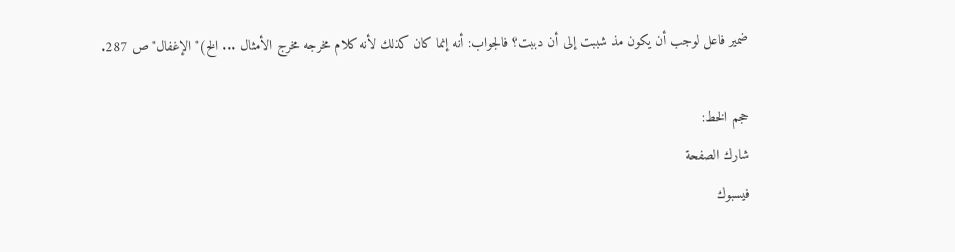ضمير فاعل لوجب أن يكون مذ شببت إلى أن دببت؟ فالجواب: أنه إنما كان كذلك لأنه كلام مخرجه مخرج الأمثال ... الخ)"الإغفال"ص 287.

حجم الخط:
شارك الصفحة
فيسبوك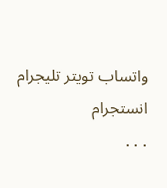واتساب تويتر تليجرام انستجرام
. . .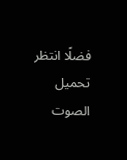فضلًا انتظر تحميل الصوت